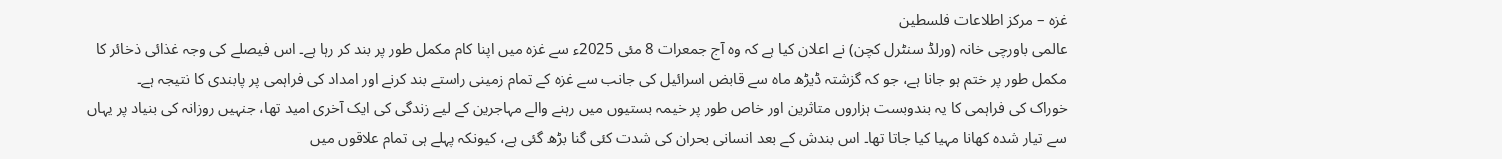غزہ – مرکز اطلاعات فلسطین
عالمی باورچی خانہ (ورلڈ سنٹرل کچن) نے اعلان کیا ہے کہ وہ آج جمعرات 8 مئی 2025ء سے غزہ میں اپنا کام مکمل طور پر بند کر رہا ہے۔ اس فیصلے کی وجہ غذائی ذخائر کا مکمل طور پر ختم ہو جانا ہے، جو کہ گزشتہ ڈیڑھ ماہ سے قابض اسرائیل کی جانب سے غزہ کے تمام زمینی راستے بند کرنے اور امداد کی فراہمی پر پابندی کا نتیجہ ہے۔
خوراک کی فراہمی کا یہ بندوبست ہزاروں متاثرین اور خاص طور پر خیمہ بستیوں میں رہنے والے مہاجرین کے لیے زندگی کی ایک آخری امید تھا، جنہیں روزانہ کی بنیاد پر یہاں سے تیار شدہ کھانا مہیا کیا جاتا تھا۔ اس بندش کے بعد انسانی بحران کی شدت کئی گنا بڑھ گئی ہے، کیونکہ پہلے ہی تمام علاقوں میں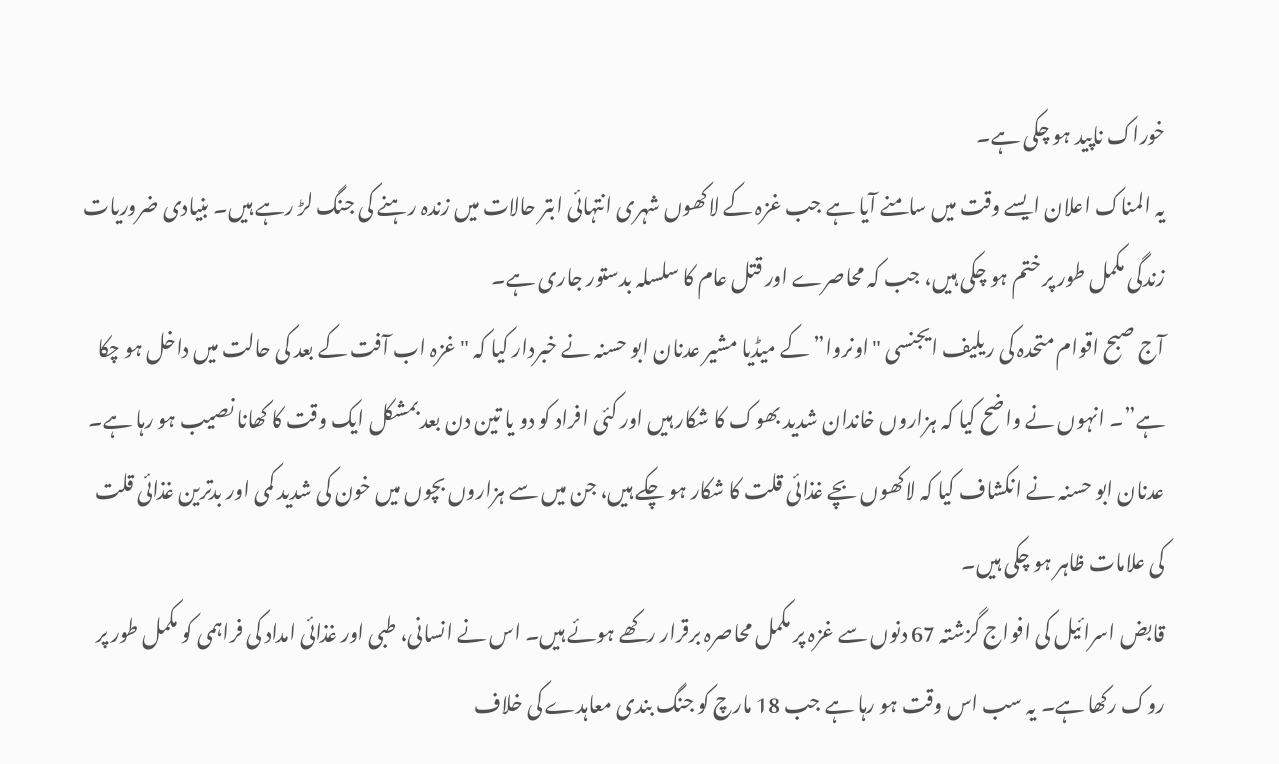خوراک ناپید ہو چکی ہے۔
یہ المناک اعلان ایسے وقت میں سامنے آیا ہے جب غزہ کے لاکھوں شہری انتہائی ابتر حالات میں زندہ رہنے کی جنگ لڑ رہے ہیں۔ بنیادی ضروریات زندگی مکمل طور پر ختم ہو چکی ہیں، جب کہ محاصرے اور قتل عام کا سلسلہ بدستور جاری ہے۔
آج صبح اقوام متحدہ کی ریلیف ایجنسی "اونروا” کے میڈیا مشیر عدنان ابو حسنہ نے خبردار کیا کہ "غزہ اب آفت کے بعد کی حالت میں داخل ہو چکا ہے”۔ انہوں نے واضح کیا کہ ہزاروں خاندان شدید بھوک کا شکار ہیں اور کئی افراد کو دو یا تین دن بعد بمشکل ایک وقت کا کھانا نصیب ہو رہا ہے۔
عدنان ابو حسنہ نے انکشاف کیا کہ لاکھوں بچے غذائی قلت کا شکار ہو چکے ہیں، جن میں سے ہزاروں بچوں میں خون کی شدید کمی اور بدترین غذائی قلت کی علامات ظاہر ہو چکی ہیں۔
قابض اسرائیل کی افواج گزشتہ 67 دنوں سے غزہ پر مکمل محاصرہ برقرار رکھے ہوئے ہیں۔ اس نے انسانی، طبی اور غذائی امداد کی فراہمی کو مکمل طور پر روک رکھا ہے۔ یہ سب اس وقت ہو رہا ہے جب 18 مارچ کو جنگ بندی معاہدے کی خلاف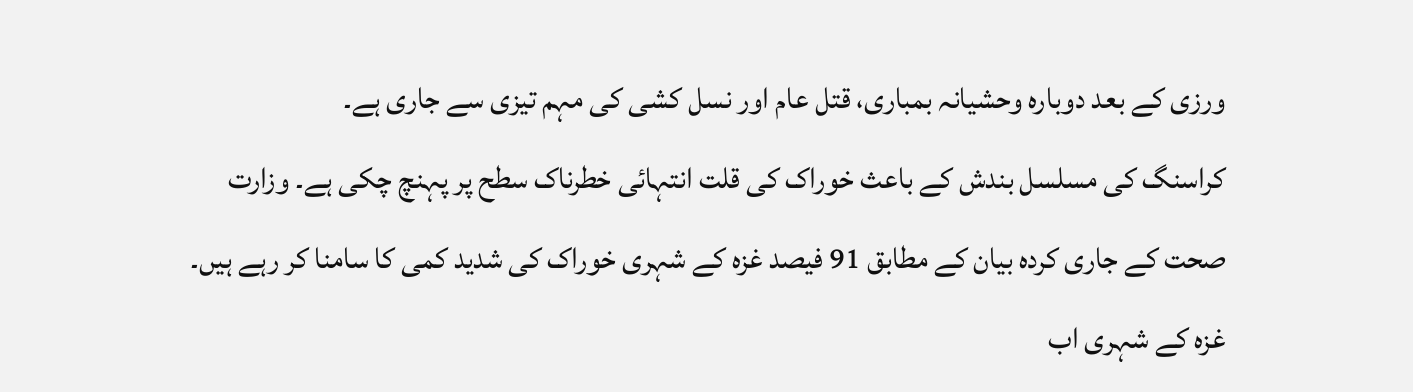ورزی کے بعد دوبارہ وحشیانہ بمباری، قتل عام اور نسل کشی کی مہم تیزی سے جاری ہے۔
کراسنگ کی مسلسل بندش کے باعث خوراک کی قلت انتہائی خطرناک سطح پر پہنچ چکی ہے۔ وزارت صحت کے جاری کردہ بیان کے مطابق 91 فیصد غزہ کے شہری خوراک کی شدید کمی کا سامنا کر رہے ہیں۔
غزہ کے شہری اب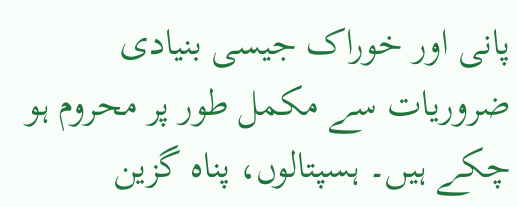پانی اور خوراک جیسی بنیادی ضروریات سے مکمل طور پر محروم ہو چکے ہیں۔ ہسپتالوں، پناہ گزین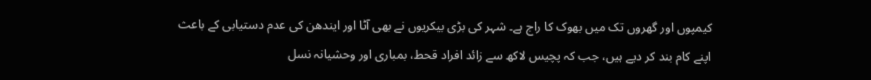کیمپوں اور گھروں تک میں بھوک کا راج ہے۔ شہر کی بڑی بیکریوں نے بھی آٹا اور ایندھن کی عدم دستیابی کے باعث اپنے کام بند کر دیے ہیں، جب کہ پچیس لاکھ سے زائد افراد قحط، بمباری اور وحشیانہ نسل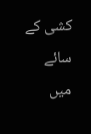کشی کے سائے میں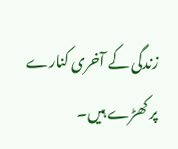زندگی کے آخری کنارے پر کھڑے ہیں۔